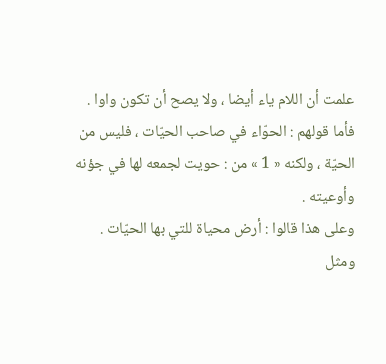علمت أن اللام ياء أيضا ، ولا يصح أن تكون واوا .
فأما قولهم : الحوّاء في صاحب الحيّات ، فليس من الحيّة ، ولكنه « 1 » من : حويت لجمعه لها في جؤنه وأوعيته .
وعلى هذا قالوا : أرض محياة للتي بها الحيّات .
ومثل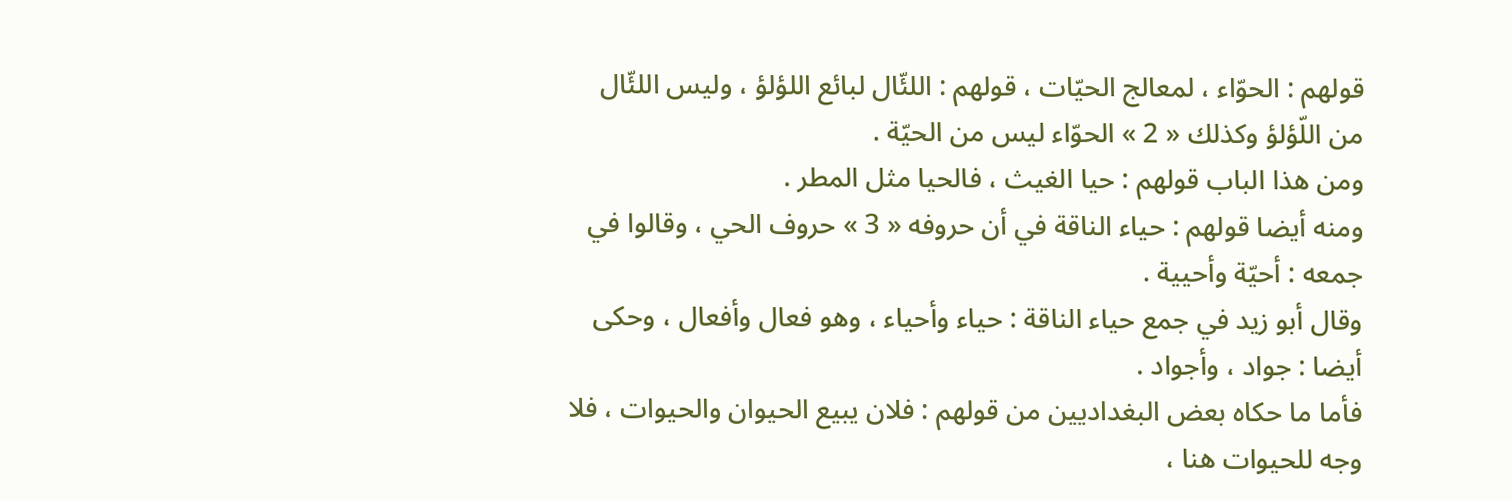قولهم : الحوّاء ، لمعالج الحيّات ، قولهم : اللئّال لبائع اللؤلؤ ، وليس اللئّال من اللّؤلؤ وكذلك « 2 » الحوّاء ليس من الحيّة .
ومن هذا الباب قولهم : حيا الغيث ، فالحيا مثل المطر .
ومنه أيضا قولهم : حياء الناقة في أن حروفه « 3 » حروف الحي ، وقالوا في جمعه : أحيّة وأحيية .
وقال أبو زيد في جمع حياء الناقة : حياء وأحياء ، وهو فعال وأفعال ، وحكى أيضا : جواد ، وأجواد .
فأما ما حكاه بعض البغداديين من قولهم : فلان يبيع الحيوان والحيوات ، فلا وجه للحيوات هنا ،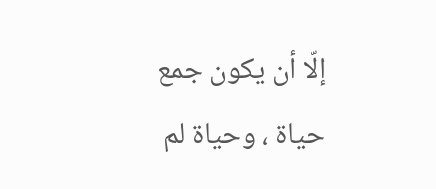إلّا أن يكون جمع حياة ، وحياة لم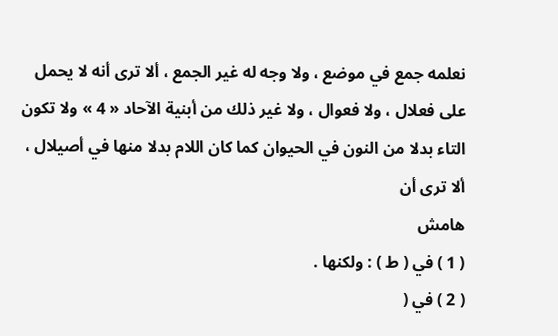نعلمه جمع في موضع ، ولا وجه له غير الجمع ، ألا ترى أنه لا يحمل على فعلال ، ولا فعوال ، ولا غير ذلك من أبنية الآحاد « 4 » ولا تكون التاء بدلا من النون في الحيوان كما كان اللام بدلا منها في أصيلال ، ألا ترى أن
هامش
( 1 ) في ( ط ) : ولكنها .
( 2 ) في (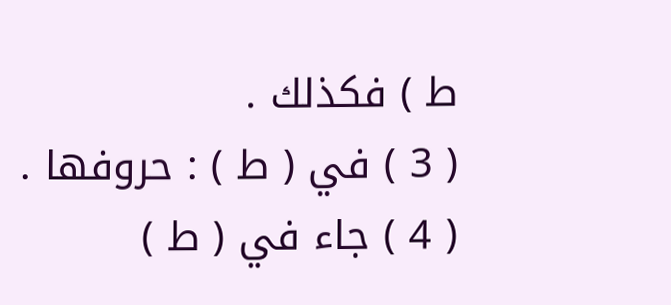ط ) فكذلك .
( 3 ) في ( ط ) : حروفها .
( 4 ) جاء في ( ط )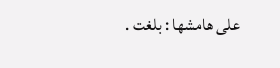على هامشها : بلغت .